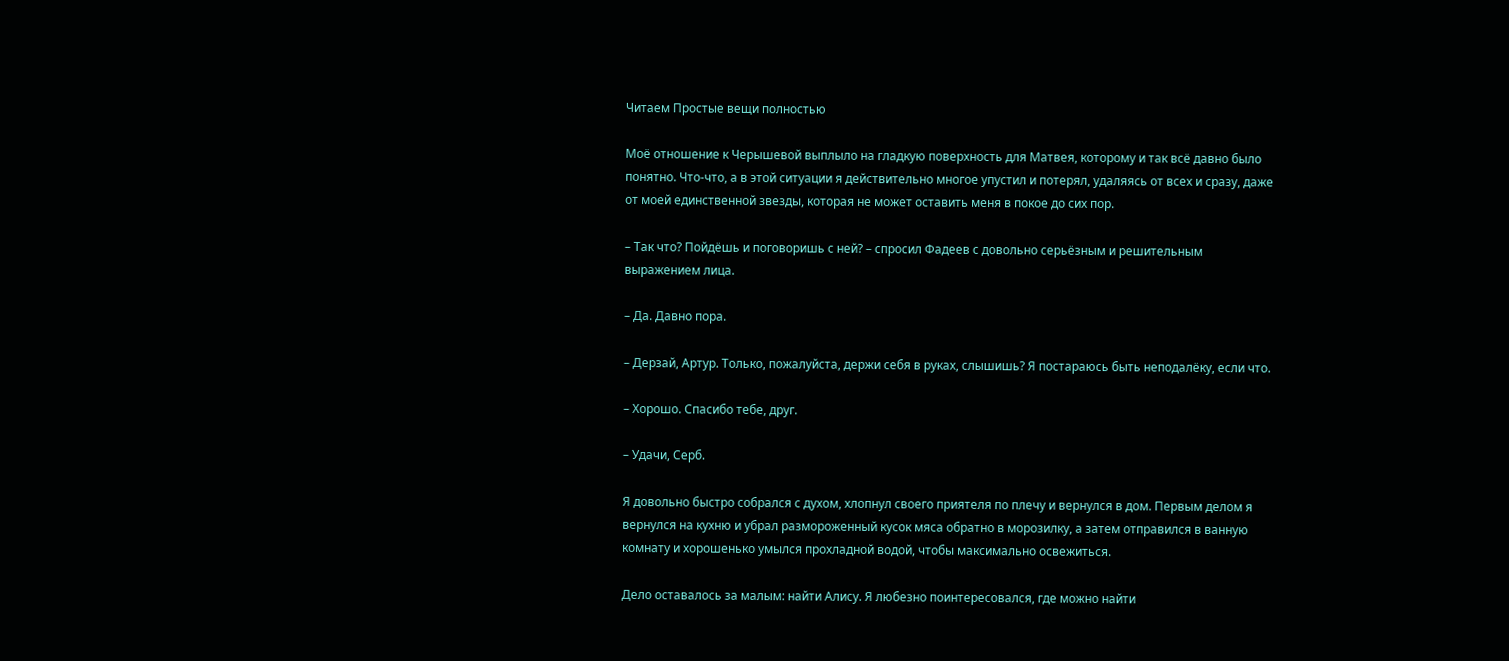Читаем Простые вещи полностью

Моё отношение к Черышевой выплыло на гладкую поверхность для Матвея, которому и так всё давно было понятно. Что-что, а в этой ситуации я действительно многое упустил и потерял, удаляясь от всех и сразу, даже от моей единственной звезды, которая не может оставить меня в покое до сих пор.

– Так что? Пойдёшь и поговоришь с ней? – спросил Фадеев с довольно серьёзным и решительным выражением лица.

– Да. Давно пора.

– Дерзай, Артур. Только, пожалуйста, держи себя в руках, слышишь? Я постараюсь быть неподалёку, если что.

– Хорошо. Спасибо тебе, друг.

– Удачи, Серб.

Я довольно быстро собрался с духом, хлопнул своего приятеля по плечу и вернулся в дом. Первым делом я вернулся на кухню и убрал размороженный кусок мяса обратно в морозилку, а затем отправился в ванную комнату и хорошенько умылся прохладной водой, чтобы максимально освежиться.

Дело оставалось за малым: найти Алису. Я любезно поинтересовался, где можно найти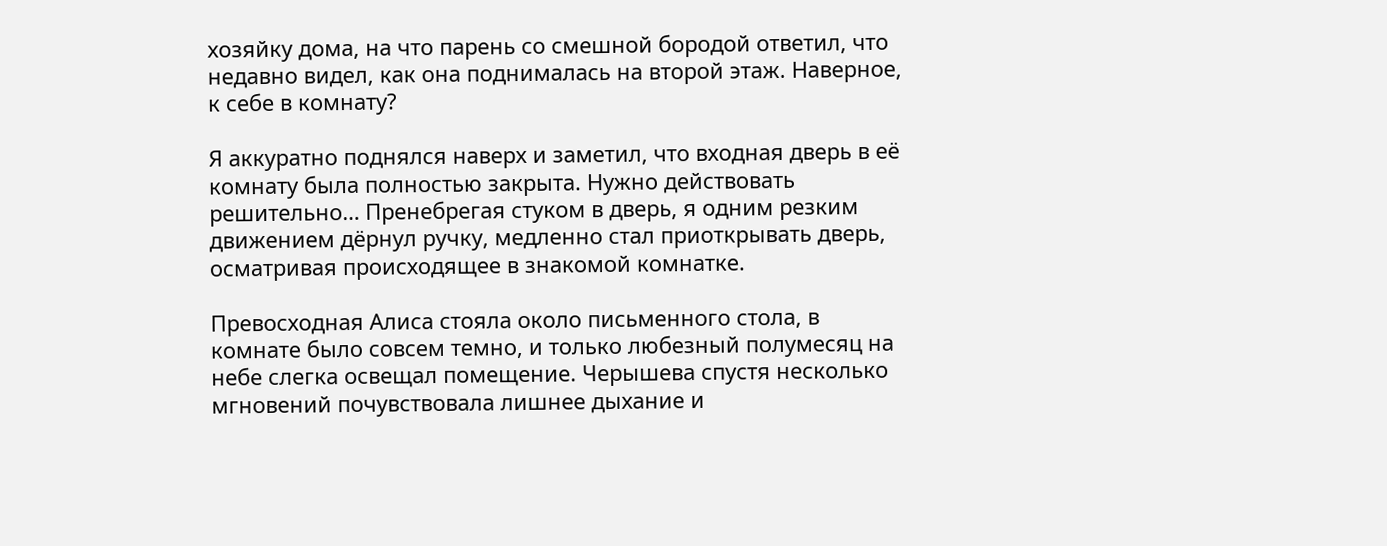хозяйку дома, на что парень со смешной бородой ответил, что недавно видел, как она поднималась на второй этаж. Наверное, к себе в комнату?

Я аккуратно поднялся наверх и заметил, что входная дверь в её комнату была полностью закрыта. Нужно действовать решительно… Пренебрегая стуком в дверь, я одним резким движением дёрнул ручку, медленно стал приоткрывать дверь, осматривая происходящее в знакомой комнатке.

Превосходная Алиса стояла около письменного стола, в комнате было совсем темно, и только любезный полумесяц на небе слегка освещал помещение. Черышева спустя несколько мгновений почувствовала лишнее дыхание и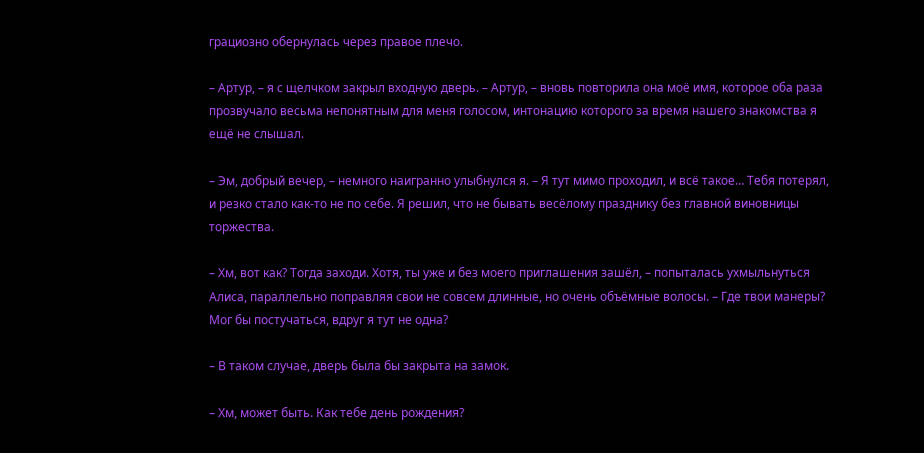грациозно обернулась через правое плечо.

– Артур, – я с щелчком закрыл входную дверь. – Артур, – вновь повторила она моё имя, которое оба раза прозвучало весьма непонятным для меня голосом, интонацию которого за время нашего знакомства я ещё не слышал.

– Эм, добрый вечер, – немного наигранно улыбнулся я. – Я тут мимо проходил, и всё такое… Тебя потерял, и резко стало как-то не по себе. Я решил, что не бывать весёлому празднику без главной виновницы торжества.

– Хм, вот как? Тогда заходи. Хотя, ты уже и без моего приглашения зашёл, – попыталась ухмыльнуться Алиса, параллельно поправляя свои не совсем длинные, но очень объёмные волосы. – Где твои манеры? Мог бы постучаться, вдруг я тут не одна?

– В таком случае, дверь была бы закрыта на замок.

– Хм, может быть. Как тебе день рождения?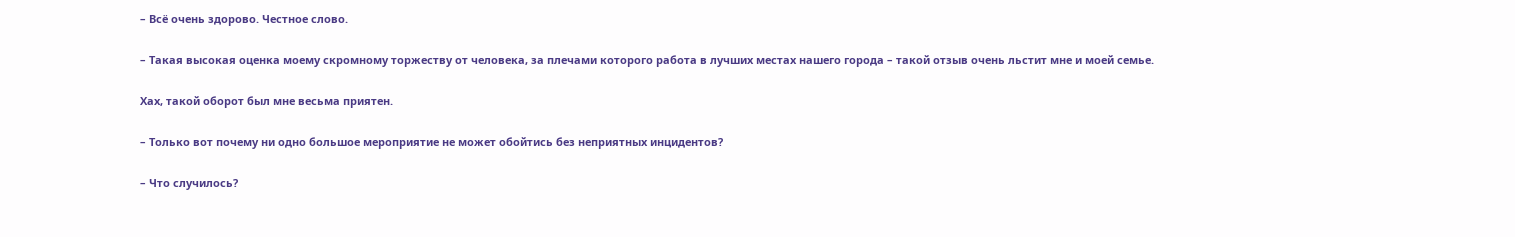– Всё очень здорово. Честное слово.

– Такая высокая оценка моему скромному торжеству от человека, за плечами которого работа в лучших местах нашего города – такой отзыв очень льстит мне и моей семье.

Хах, такой оборот был мне весьма приятен.

– Только вот почему ни одно большое мероприятие не может обойтись без неприятных инцидентов?

– Что случилось?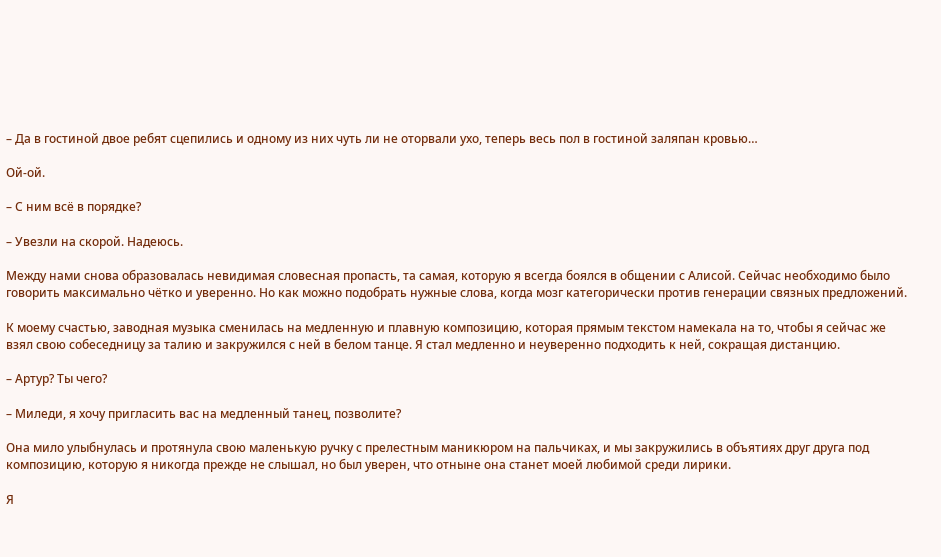– Да в гостиной двое ребят сцепились и одному из них чуть ли не оторвали ухо, теперь весь пол в гостиной заляпан кровью…

Ой-ой.

– С ним всё в порядке?

– Увезли на скорой. Надеюсь.

Между нами снова образовалась невидимая словесная пропасть, та самая, которую я всегда боялся в общении с Алисой. Сейчас необходимо было говорить максимально чётко и уверенно. Но как можно подобрать нужные слова, когда мозг категорически против генерации связных предложений.

К моему счастью, заводная музыка сменилась на медленную и плавную композицию, которая прямым текстом намекала на то, чтобы я сейчас же взял свою собеседницу за талию и закружился с ней в белом танце. Я стал медленно и неуверенно подходить к ней, сокращая дистанцию.

– Артур? Ты чего?

– Миледи, я хочу пригласить вас на медленный танец, позволите?

Она мило улыбнулась и протянула свою маленькую ручку с прелестным маникюром на пальчиках, и мы закружились в объятиях друг друга под композицию, которую я никогда прежде не слышал, но был уверен, что отныне она станет моей любимой среди лирики.

Я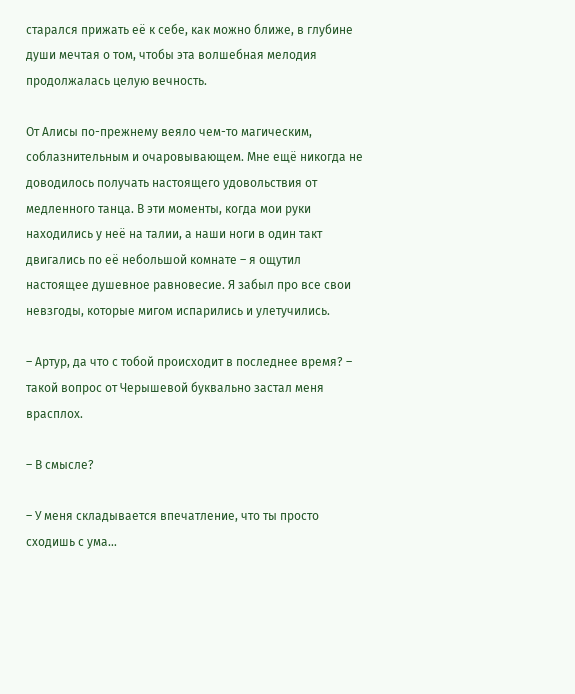старался прижать её к себе, как можно ближе, в глубине души мечтая о том, чтобы эта волшебная мелодия продолжалась целую вечность.

От Алисы по-прежнему веяло чем-то магическим, соблазнительным и очаровывающем. Мне ещё никогда не доводилось получать настоящего удовольствия от медленного танца. В эти моменты, когда мои руки находились у неё на талии, а наши ноги в один такт двигались по её небольшой комнате – я ощутил настоящее душевное равновесие. Я забыл про все свои невзгоды, которые мигом испарились и улетучились.

– Артур, да что с тобой происходит в последнее время? – такой вопрос от Черышевой буквально застал меня врасплох.

– В смысле?

– У меня складывается впечатление, что ты просто сходишь с ума…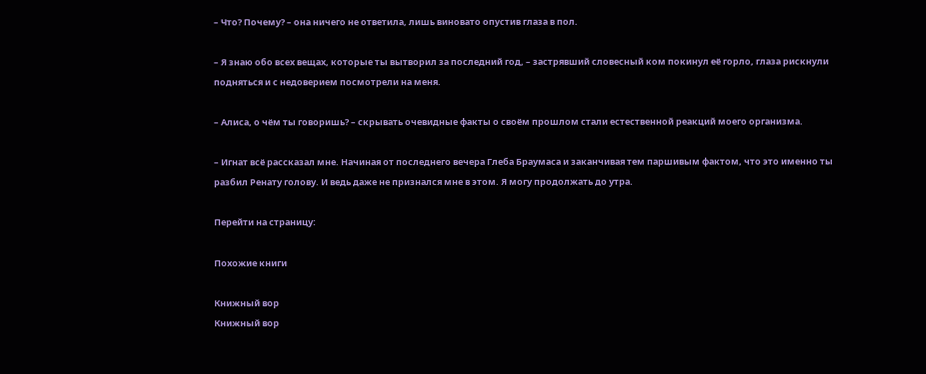– Что? Почему? – она ничего не ответила, лишь виновато опустив глаза в пол.

– Я знаю обо всех вещах, которые ты вытворил за последний год, – застрявший словесный ком покинул её горло, глаза рискнули подняться и с недоверием посмотрели на меня.

– Алиса, о чём ты говоришь? – скрывать очевидные факты о своём прошлом стали естественной реакций моего организма.

– Игнат всё рассказал мне. Начиная от последнего вечера Глеба Браумаса и заканчивая тем паршивым фактом, что это именно ты разбил Ренату голову. И ведь даже не признался мне в этом. Я могу продолжать до утра.

Перейти на страницу:

Похожие книги

Книжный вор
Книжный вор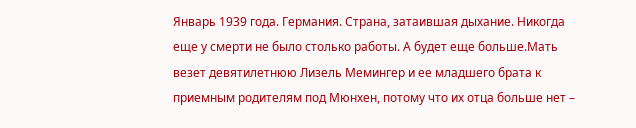Январь 1939 года. Германия. Страна, затаившая дыхание. Никогда еще у смерти не было столько работы. А будет еще больше.Мать везет девятилетнюю Лизель Мемингер и ее младшего брата к приемным родителям под Мюнхен, потому что их отца больше нет –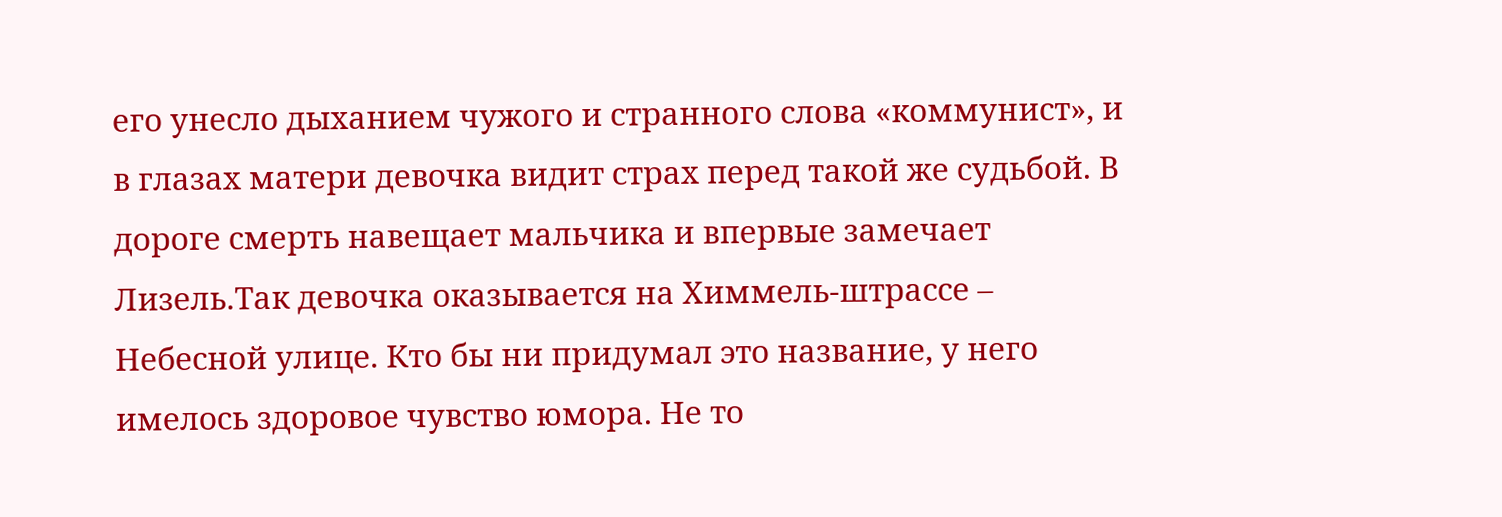его унесло дыханием чужого и странного слова «коммунист», и в глазах матери девочка видит страх перед такой же судьбой. В дороге смерть навещает мальчика и впервые замечает Лизель.Так девочка оказывается на Химмель-штрассе – Небесной улице. Кто бы ни придумал это название, у него имелось здоровое чувство юмора. Не то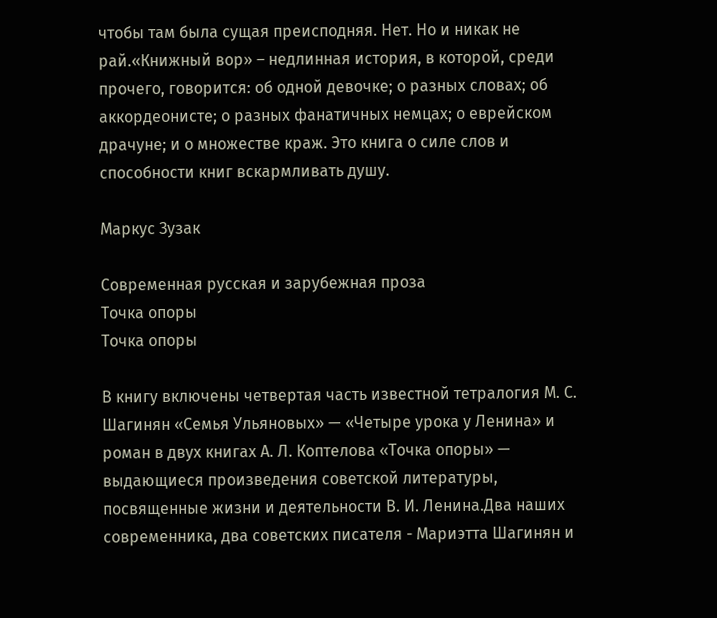чтобы там была сущая преисподняя. Нет. Но и никак не рай.«Книжный вор» – недлинная история, в которой, среди прочего, говорится: об одной девочке; о разных словах; об аккордеонисте; о разных фанатичных немцах; о еврейском драчуне; и о множестве краж. Это книга о силе слов и способности книг вскармливать душу.

Маркус Зузак

Современная русская и зарубежная проза
Точка опоры
Точка опоры

В книгу включены четвертая часть известной тетралогия М. С. Шагинян «Семья Ульяновых» — «Четыре урока у Ленина» и роман в двух книгах А. Л. Коптелова «Точка опоры» — выдающиеся произведения советской литературы, посвященные жизни и деятельности В. И. Ленина.Два наших современника, два советских писателя - Мариэтта Шагинян и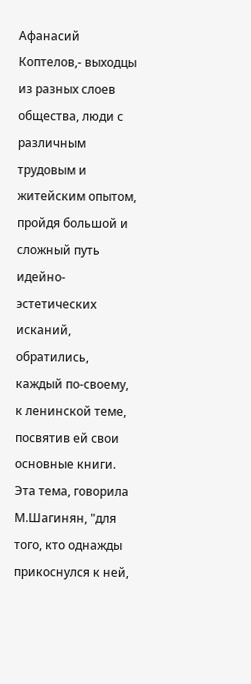Афанасий Коптелов,- выходцы из разных слоев общества, люди с различным трудовым и житейским опытом, пройдя большой и сложный путь идейно-эстетических исканий, обратились, каждый по-своему, к ленинской теме, посвятив ей свои основные книги. Эта тема, говорила М.Шагинян, "для того, кто однажды прикоснулся к ней,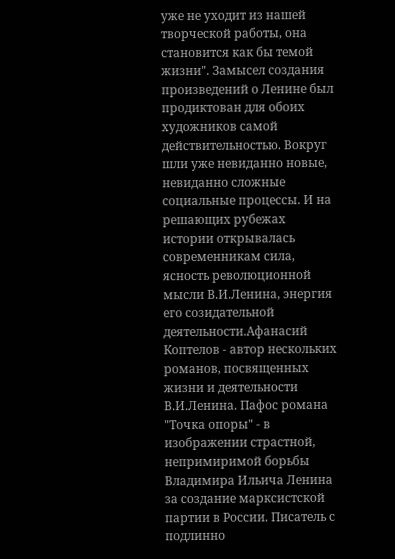уже не уходит из нашей творческой работы, она становится как бы темой жизни". Замысел создания произведений о Ленине был продиктован для обоих художников самой действительностью. Вокруг шли уже невиданно новые, невиданно сложные социальные процессы. И на решающих рубежах истории открывалась современникам сила, ясность революционной мысли В.И.Ленина, энергия его созидательной деятельности.Афанасий Коптелов - автор нескольких романов, посвященных жизни и деятельности В.И.Ленина. Пафос романа "Точка опоры" - в изображении страстной, непримиримой борьбы Владимира Ильича Ленина за создание марксистской партии в России. Писатель с подлинно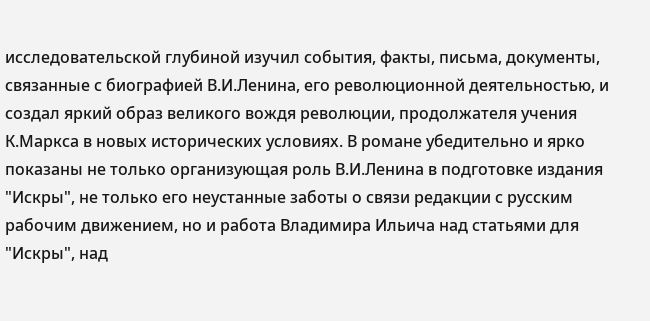исследовательской глубиной изучил события, факты, письма, документы, связанные с биографией В.И.Ленина, его революционной деятельностью, и создал яркий образ великого вождя революции, продолжателя учения К.Маркса в новых исторических условиях. В романе убедительно и ярко показаны не только организующая роль В.И.Ленина в подготовке издания "Искры", не только его неустанные заботы о связи редакции с русским рабочим движением, но и работа Владимира Ильича над статьями для "Искры", над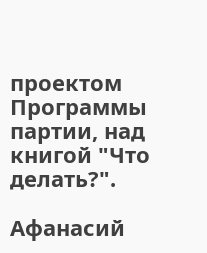проектом Программы партии, над книгой "Что делать?".

Афанасий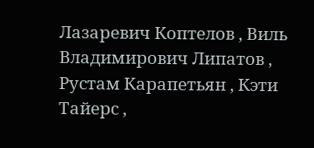Лазаревич Коптелов , Виль Владимирович Липатов , Рустам Карапетьян , Кэти Тайерс ,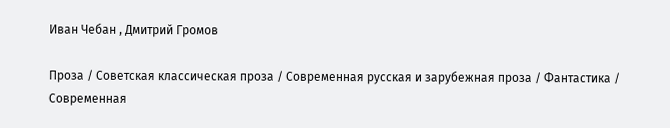Иван Чебан , Дмитрий Громов

Проза / Советская классическая проза / Современная русская и зарубежная проза / Фантастика / Современная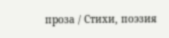проза / Cтихи, поэзия